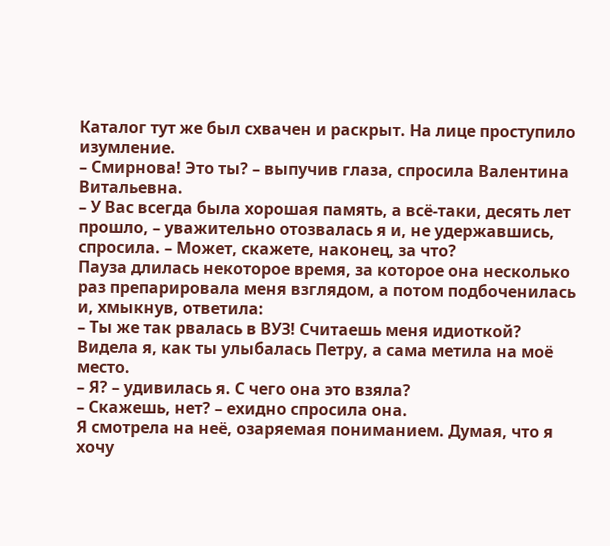Каталог тут же был схвачен и раскрыт. На лице проступило изумление.
– Смирнова! Это ты? – выпучив глаза, спросила Валентина Витальевна.
– У Вас всегда была хорошая память, а всё-таки, десять лет прошло, – уважительно отозвалась я и, не удержавшись, спросила. – Может, скажете, наконец, за что?
Пауза длилась некоторое время, за которое она несколько раз препарировала меня взглядом, а потом подбоченилась и, хмыкнув, ответила:
– Ты же так рвалась в ВУЗ! Считаешь меня идиоткой? Видела я, как ты улыбалась Петру, а сама метила на моё место.
– Я? – удивилась я. С чего она это взяла?
– Скажешь, нет? – ехидно спросила она.
Я смотрела на неё, озаряемая пониманием. Думая, что я хочу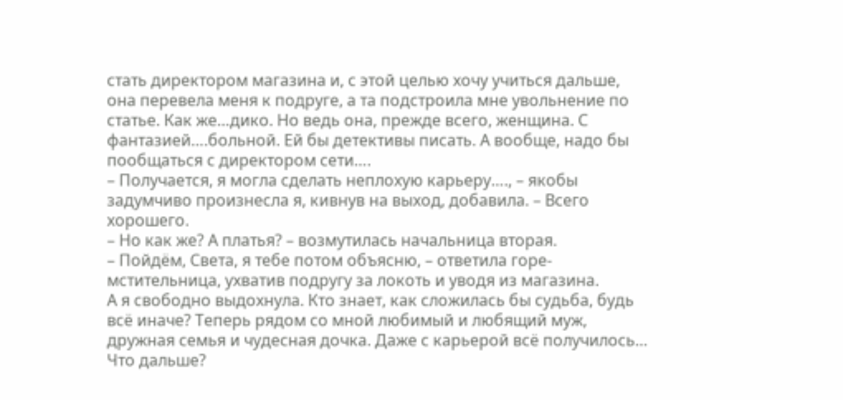стать директором магазина и, с этой целью хочу учиться дальше, она перевела меня к подруге, а та подстроила мне увольнение по статье. Как же…дико. Но ведь она, прежде всего, женщина. С фантазией….больной. Ей бы детективы писать. А вообще, надо бы пообщаться с директором сети….
– Получается, я могла сделать неплохую карьеру…., – якобы задумчиво произнесла я, кивнув на выход, добавила. – Всего хорошего.
– Но как же? А платья? – возмутилась начальница вторая.
– Пойдём, Света, я тебе потом объясню, – ответила горе-мстительница, ухватив подругу за локоть и уводя из магазина.
А я свободно выдохнула. Кто знает, как сложилась бы судьба, будь всё иначе? Теперь рядом со мной любимый и любящий муж, дружная семья и чудесная дочка. Даже с карьерой всё получилось… Что дальше?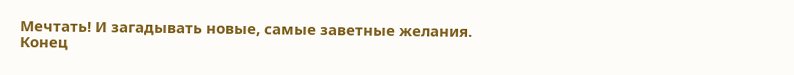Мечтать! И загадывать новые, самые заветные желания.
Конец